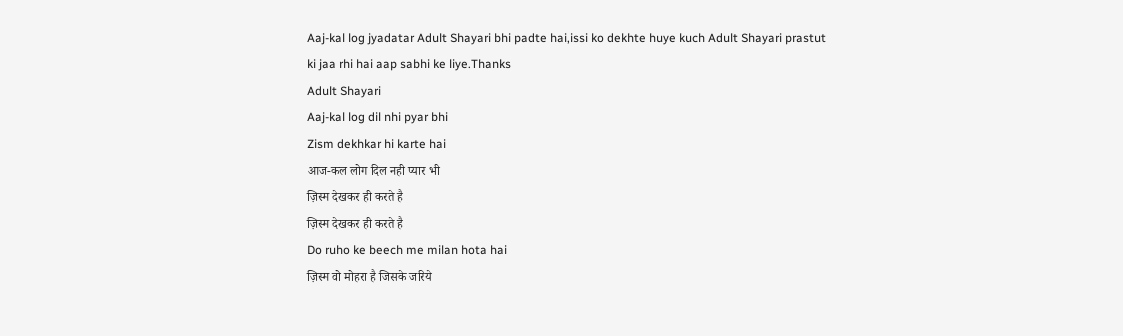Aaj-kal log jyadatar Adult Shayari bhi padte hai,issi ko dekhte huye kuch Adult Shayari prastut ki jaa rhi hai aap sabhi ke liye.Thanks
Adult Shayari
Aaj-kal log dil nhi pyar bhi
Zism dekhkar hi karte hai
आज-कल लोग दिल नही प्यार भी
ज़िस्म देखकर ही करते है
ज़िस्म देखकर ही करते है
Do ruho ke beech me milan hota hai
ज़िस्म वो मोहरा है जिसके जरिये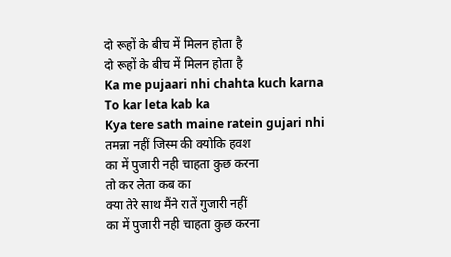दो रूहों के बीच में मिलन होता है
दो रूहों के बीच में मिलन होता है
Ka me pujaari nhi chahta kuch karna
To kar leta kab ka
Kya tere sath maine ratein gujari nhi
तमन्ना नहीं जिस्म की क्योकि हवश
का में पुजारी नही चाहता कुछ करना
तो कर लेता कब का
क्या तेरे साथ मैंने रातें गुजारी नहीं
का में पुजारी नही चाहता कुछ करना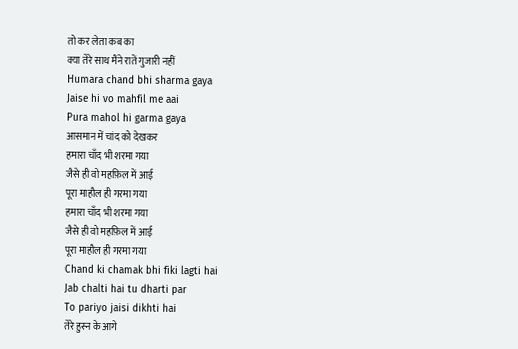तो कर लेता कब का
क्या तेरे साथ मैंने रातें गुजारी नहीं
Humara chand bhi sharma gaya
Jaise hi vo mahfil me aai
Pura mahol hi garma gaya
आसमान में चांद को देखकर
हमारा चाँद भी शरमा गया
जैसे ही वो महफ़िल में आई
पूरा माहौल ही गरमा गया
हमारा चाँद भी शरमा गया
जैसे ही वो महफ़िल में आई
पूरा माहौल ही गरमा गया
Chand ki chamak bhi fiki lagti hai
Jab chalti hai tu dharti par
To pariyo jaisi dikhti hai
तेरे हुस्न के आगे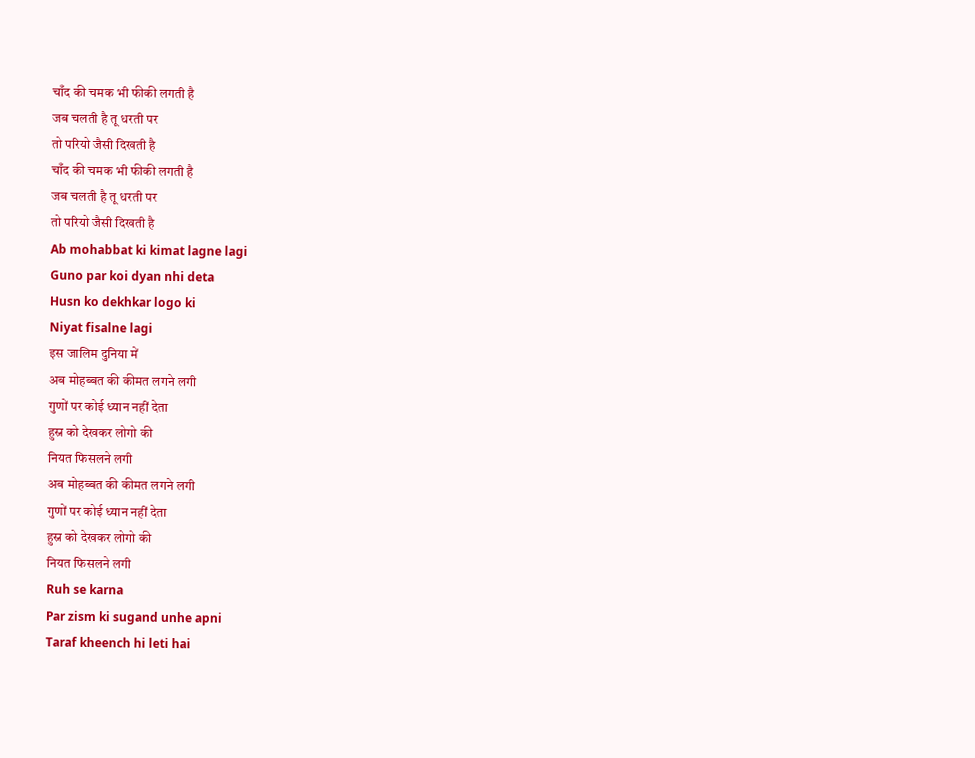चाँद की चमक भी फीकी लगती है
जब चलती है तू धरती पर
तो परियो जैसी दिखती है
चाँद की चमक भी फीकी लगती है
जब चलती है तू धरती पर
तो परियो जैसी दिखती है
Ab mohabbat ki kimat lagne lagi
Guno par koi dyan nhi deta
Husn ko dekhkar logo ki
Niyat fisalne lagi
इस जालिम दुनिया में
अब मोहब्बत की कीमत लगने लगी
गुणों पर कोई ध्यान नहीं देता
हुस्न को देखकर लोगो की
नियत फिसलने लगी
अब मोहब्बत की कीमत लगने लगी
गुणों पर कोई ध्यान नहीं देता
हुस्न को देखकर लोगो की
नियत फिसलने लगी
Ruh se karna
Par zism ki sugand unhe apni
Taraf kheench hi leti hai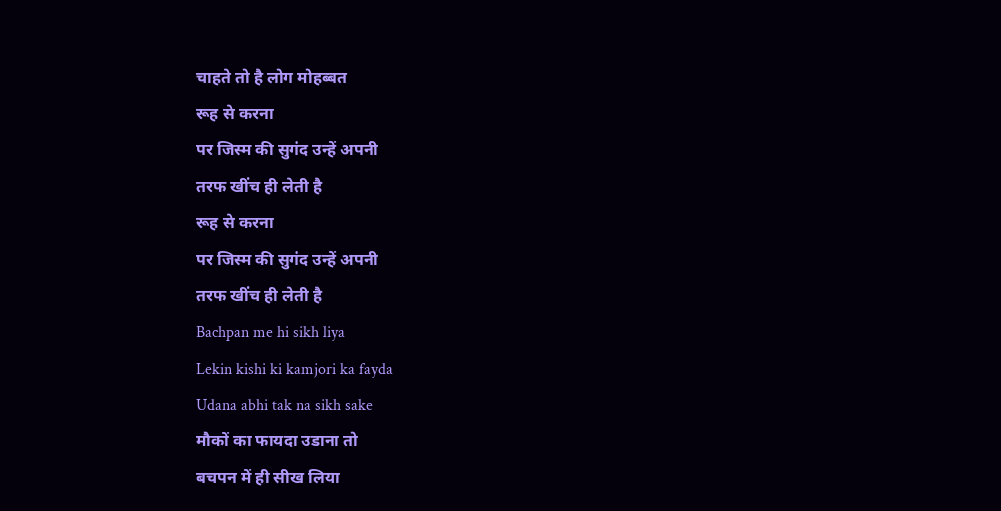चाहते तो है लोग मोहब्बत
रूह से करना
पर जिस्म की सुगंद उन्हें अपनी
तरफ खींच ही लेती है
रूह से करना
पर जिस्म की सुगंद उन्हें अपनी
तरफ खींच ही लेती है
Bachpan me hi sikh liya
Lekin kishi ki kamjori ka fayda
Udana abhi tak na sikh sake
मौकों का फायदा उडाना तो
बचपन में ही सीख लिया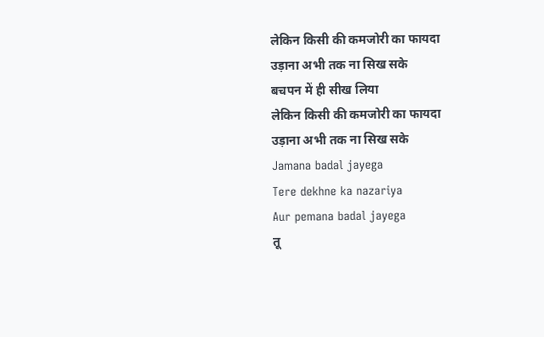लेकिन किसी की कमजोरी का फायदा
उड़ाना अभी तक ना सिख सके
बचपन में ही सीख लिया
लेकिन किसी की कमजोरी का फायदा
उड़ाना अभी तक ना सिख सके
Jamana badal jayega
Tere dekhne ka nazariya
Aur pemana badal jayega
तू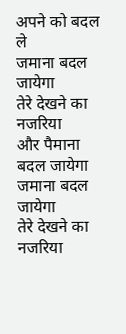अपने को बदल ले
जमाना बदल जायेगा
तेरे देखने का नजरिया
और पैमाना बदल जायेगा
जमाना बदल जायेगा
तेरे देखने का नजरिया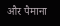और पैमाना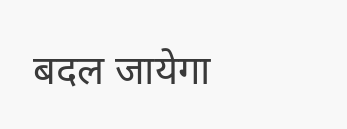बदल जायेगा